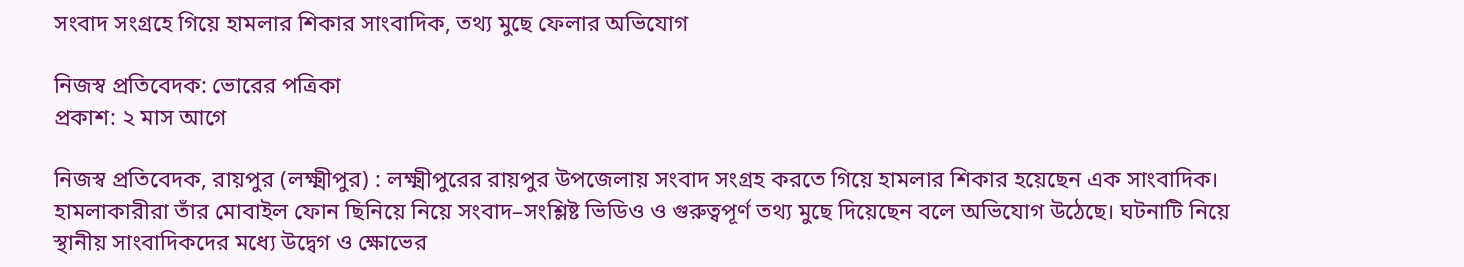সংবাদ সংগ্রহে গিয়ে হামলার শিকার সাংবাদিক, তথ্য মুছে ফেলার অভিযোগ

নিজস্ব প্রতিবেদক: ভোরের পত্রিকা
প্রকাশ: ২ মাস আগে

নিজস্ব প্রতিবেদক, রায়পুর (লক্ষ্মীপুর) : লক্ষ্মীপুরের রায়পুর উপজেলায় সংবাদ সংগ্রহ করতে গিয়ে হামলার শিকার হয়েছেন এক সাংবাদিক। হামলাকারীরা তাঁর মোবাইল ফোন ছিনিয়ে নিয়ে সংবাদ–সংশ্লিষ্ট ভিডিও ও গুরুত্বপূর্ণ তথ্য মুছে দিয়েছেন বলে অভিযোগ উঠেছে। ঘটনাটি নিয়ে স্থানীয় সাংবাদিকদের মধ্যে উদ্বেগ ও ক্ষোভের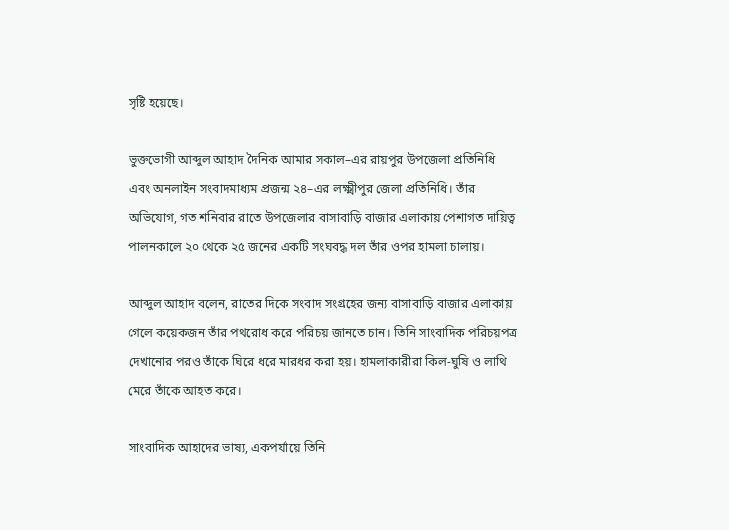সৃষ্টি হয়েছে।

ভুক্তভোগী আব্দুল আহাদ দৈনিক আমার সকাল–এর রায়পুর উপজেলা প্রতিনিধি এবং অনলাইন সংবাদমাধ্যম প্রজন্ম ২৪–এর লক্ষ্মীপুর জেলা প্রতিনিধি। তাঁর অভিযোগ, গত শনিবার রাতে উপজেলার বাসাবাড়ি বাজার এলাকায় পেশাগত দায়িত্ব পালনকালে ২০ থেকে ২৫ জনের একটি সংঘবদ্ধ দল তাঁর ওপর হামলা চালায়।

আব্দুল আহাদ বলেন, রাতের দিকে সংবাদ সংগ্রহের জন্য বাসাবাড়ি বাজার এলাকায় গেলে কয়েকজন তাঁর পথরোধ করে পরিচয় জানতে চান। তিনি সাংবাদিক পরিচয়পত্র দেখানোর পরও তাঁকে ঘিরে ধরে মারধর করা হয়। হামলাকারীরা কিল-ঘুষি ও লাথি মেরে তাঁকে আহত করে।

সাংবাদিক আহাদের ভাষ্য, একপর্যায়ে তিনি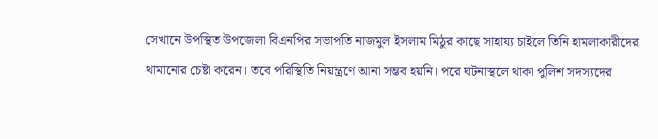সেখানে উপস্থিত উপজেলা বিএনপির সভাপতি নাজমুল ইসলাম মিঠুর কাছে সাহায্য চাইলে তিনি হামলাকারীদের থামানোর চেষ্টা করেন। তবে পরিস্থিতি নিয়ন্ত্রণে আনা সম্ভব হয়নি। পরে ঘটনাস্থলে থাকা পুলিশ সদস্যদের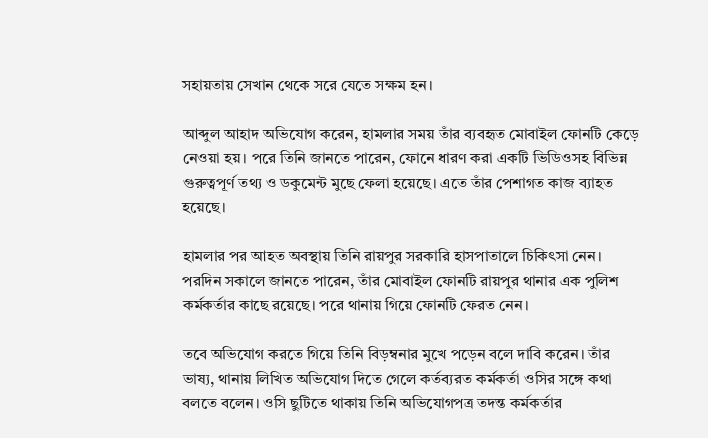সহায়তায় সেখান থেকে সরে যেতে সক্ষম হন।

আব্দুল আহাদ অভিযোগ করেন, হামলার সময় তাঁর ব্যবহৃত মোবাইল ফোনটি কেড়ে নেওয়া হয়। পরে তিনি জানতে পারেন, ফোনে ধারণ করা একটি ভিডিওসহ বিভিন্ন গুরুত্বপূর্ণ তথ্য ও ডকুমেন্ট মুছে ফেলা হয়েছে। এতে তাঁর পেশাগত কাজ ব্যাহত হয়েছে।

হামলার পর আহত অবস্থায় তিনি রায়পুর সরকারি হাসপাতালে চিকিৎসা নেন। পরদিন সকালে জানতে পারেন, তাঁর মোবাইল ফোনটি রায়পুর থানার এক পুলিশ কর্মকর্তার কাছে রয়েছে। পরে থানায় গিয়ে ফোনটি ফেরত নেন।

তবে অভিযোগ করতে গিয়ে তিনি বিড়ম্বনার মুখে পড়েন বলে দাবি করেন। তাঁর ভাষ্য, থানায় লিখিত অভিযোগ দিতে গেলে কর্তব্যরত কর্মকর্তা ওসির সঙ্গে কথা বলতে বলেন। ওসি ছুটিতে থাকায় তিনি অভিযোগপত্র তদন্ত কর্মকর্তার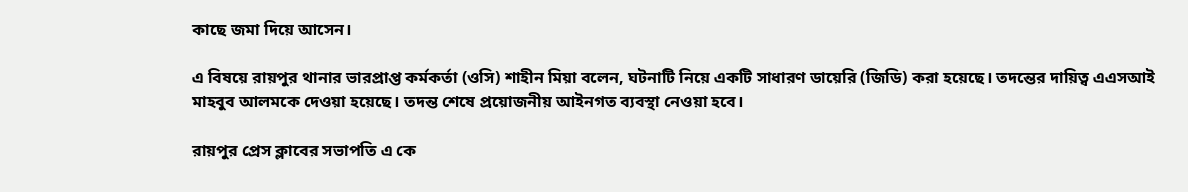কাছে জমা দিয়ে আসেন।

এ বিষয়ে রায়পুর থানার ভারপ্রাপ্ত কর্মকর্তা (ওসি) শাহীন মিয়া বলেন, ঘটনাটি নিয়ে একটি সাধারণ ডায়েরি (জিডি) করা হয়েছে। তদন্তের দায়িত্ব এএসআই মাহবুব আলমকে দেওয়া হয়েছে। তদন্ত শেষে প্রয়োজনীয় আইনগত ব্যবস্থা নেওয়া হবে।

রায়পুর প্রেস ক্লাবের সভাপতি এ কে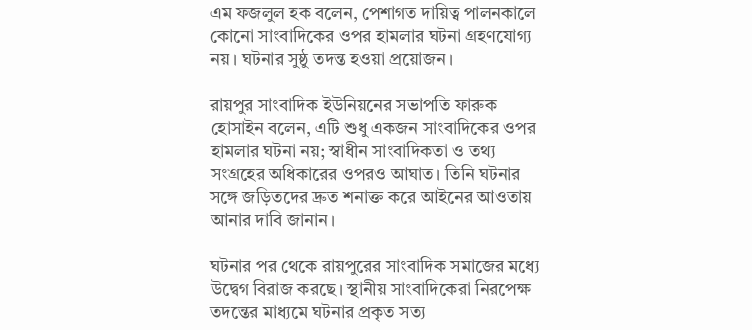এম ফজলুল হক বলেন, পেশাগত দায়িত্ব পালনকালে কোনো সাংবাদিকের ওপর হামলার ঘটনা গ্রহণযোগ্য নয়। ঘটনার সুষ্ঠু তদন্ত হওয়া প্রয়োজন।

রায়পুর সাংবাদিক ইউনিয়নের সভাপতি ফারুক হোসাইন বলেন, এটি শুধু একজন সাংবাদিকের ওপর হামলার ঘটনা নয়; স্বাধীন সাংবাদিকতা ও তথ্য সংগ্রহের অধিকারের ওপরও আঘাত। তিনি ঘটনার সঙ্গে জড়িতদের দ্রুত শনাক্ত করে আইনের আওতায় আনার দাবি জানান।

ঘটনার পর থেকে রায়পুরের সাংবাদিক সমাজের মধ্যে উদ্বেগ বিরাজ করছে। স্থানীয় সাংবাদিকেরা নিরপেক্ষ তদন্তের মাধ্যমে ঘটনার প্রকৃত সত্য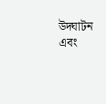উদ্ঘাটন এবং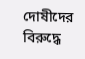দোষীদের বিরুদ্ধে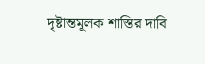দৃষ্টান্তমূলক শাস্তির দাবি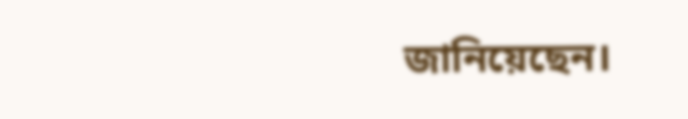জানিয়েছেন।